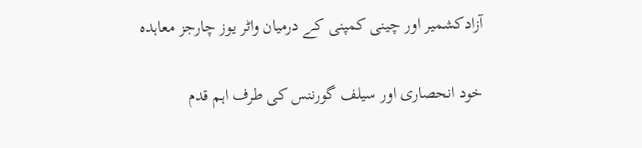آزادکشمیر اور چینی کمپنی کے درمیان واٹر یوز چارجز معاہدہ

خود انحصاری اور سیلف گورننس کی طرف اہم قدم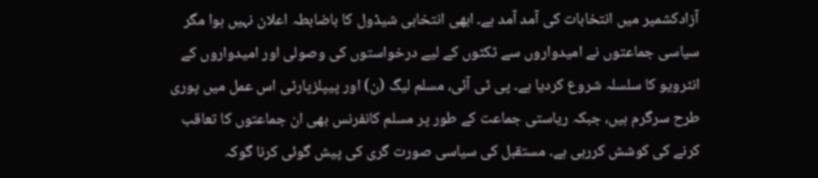آزادکشمیر میں انتخابات کی آمد آمد ہے۔ ابھی انتخابی شیڈول کا باضابطہ اعلان نہیں ہوا مگر سیاسی جماعتوں نے امیدواروں سے ٹکٹوں کے لیے درخواستوں کی وصولی اور امیدواروں کے انٹرویو کا سلسلہ شروع کردیا ہے۔ پی ٹی آئی، مسلم لیگ (ن) اور پیپلزپارٹی اس عمل میں پوری طرح سرگرم ہیں، جبکہ ریاستی جماعت کے طور پر مسلم کانفرنس بھی ان جماعتوں کا تعاقب کرنے کی کوشش کررہی ہے۔ مستقبل کی سیاسی صورت گری کی پیش گوئی کرنا گوکہ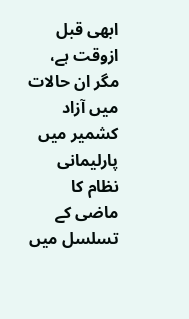ابھی قبل ازوقت ہے، مگر ان حالات میں آزاد کشمیر میں پارلیمانی نظام کا ماضی کے تسلسل میں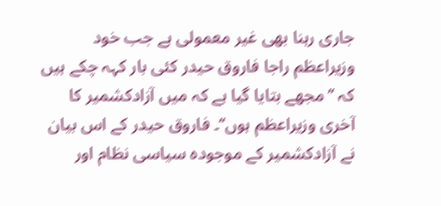جاری رہنا بھی غیر معمولی ہے جب خود وزیراعظم راجا فاروق حیدر کئی بار کہہ چکے ہیں کہ ’’مجھے بتایا گیا ہے کہ میں آزادکشمیر کا آخری وزیراعظم ہوں‘‘۔ فاروق حیدر کے اس بیان نے آزادکشمیر کے موجودہ سیاسی نظام اور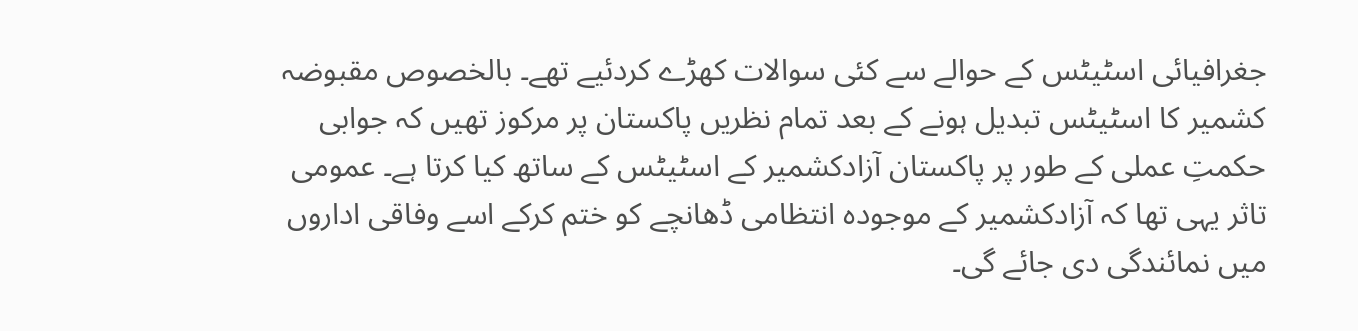جغرافیائی اسٹیٹس کے حوالے سے کئی سوالات کھڑے کردئیے تھے۔ بالخصوص مقبوضہ کشمیر کا اسٹیٹس تبدیل ہونے کے بعد تمام نظریں پاکستان پر مرکوز تھیں کہ جوابی حکمتِ عملی کے طور پر پاکستان آزادکشمیر کے اسٹیٹس کے ساتھ کیا کرتا ہے۔ عمومی تاثر یہی تھا کہ آزادکشمیر کے موجودہ انتظامی ڈھانچے کو ختم کرکے اسے وفاقی اداروں میں نمائندگی دی جائے گی۔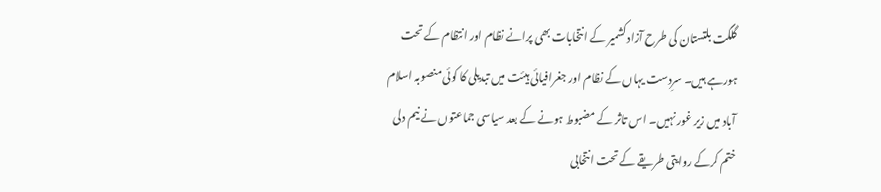گلگت بلتستان کی طرح آزادکشمیر کے انتخابات بھی پرانے نظام اور انتظام کے تحت ہورہے ہیں۔ سرِدست یہاں کے نظام اور جغرافیائی ہیئت میں تبدیلی کا کوئی منصوبہ اسلام آباد میں زیر غور نہیں۔ اس تاثر کے مضبوط ہونے کے بعد سیاسی جماعتوں نے نیم دلی ختم کرکے روایتی طریقے کے تحت انتخابی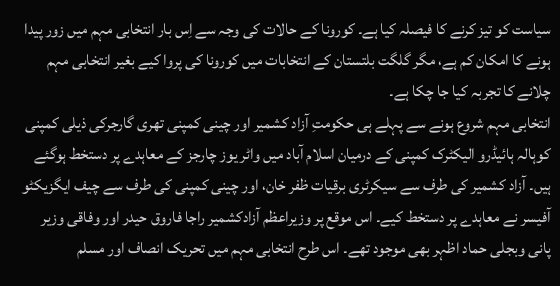سیاست کو تیز کرنے کا فیصلہ کیا ہے۔ کورونا کے حالات کی وجہ سے اِس بار انتخابی مہم میں زور پیدا ہونے کا امکان کم ہے، مگر گلگت بلتستان کے انتخابات میں کورونا کی پروا کیے بغیر انتخابی مہم چلانے کا تجربہ کیا جا چکا ہے۔
انتخابی مہم شروع ہونے سے پہلے ہی حکومتِ آزاد کشمیر اور چینی کمپنی تھری گارجرکی ذیلی کمپنی کوہالہ ہائیڈرو الیکٹرک کمپنی کے درمیان اسلام آباد میں واٹر یوز چارجز کے معاہدے پر دستخط ہوگئے ہیں۔ آزاد کشمیر کی طرف سے سیکرٹری برقیات ظفر خان، اور چینی کمپنی کی طرف سے چیف ایگزیکٹو آفیسر نے معاہدے پر دستخط کیے۔ اس موقع پر وزیراعظم آزادکشمیر راجا فاروق حیدر اور وفاقی وزیر پانی وبجلی حماد اظہر بھی موجود تھے۔ اس طرح انتخابی مہم میں تحریک انصاف اور مسلم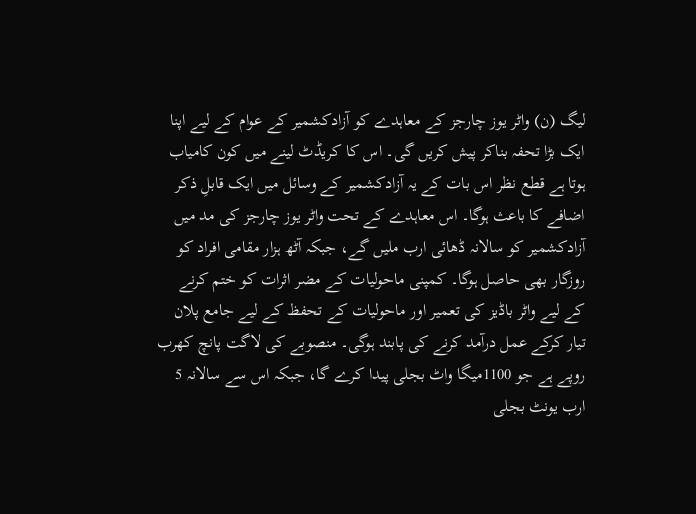لیگ (ن) واٹر یوز چارجز کے معاہدے کو آزادکشمیر کے عوام کے لیے اپنا ایک بڑا تحفہ بناکر پیش کریں گی۔ اس کا کریڈٹ لینے میں کون کامیاب ہوتا ہے قطع نظر اس بات کے یہ آزادکشمیر کے وسائل میں ایک قابلِ ذکر اضافے کا باعث ہوگا۔ اس معاہدے کے تحت واٹر یوز چارجز کی مد میں آزادکشمیر کو سالانہ ڈھائی ارب ملیں گے، جبکہ آٹھ ہزار مقامی افراد کو روزگار بھی حاصل ہوگا۔ کمپنی ماحولیات کے مضر اثرات کو ختم کرنے کے لیے واٹر باڈیز کی تعمیر اور ماحولیات کے تحفظ کے لیے جامع پلان تیار کرکے عمل درآمد کرنے کی پابند ہوگی۔ منصوبے کی لاگت پانچ کھرب روپے ہے جو 1100میگا واٹ بجلی پیدا کرے گا، جبکہ اس سے سالانہ 5 ارب یونٹ بجلی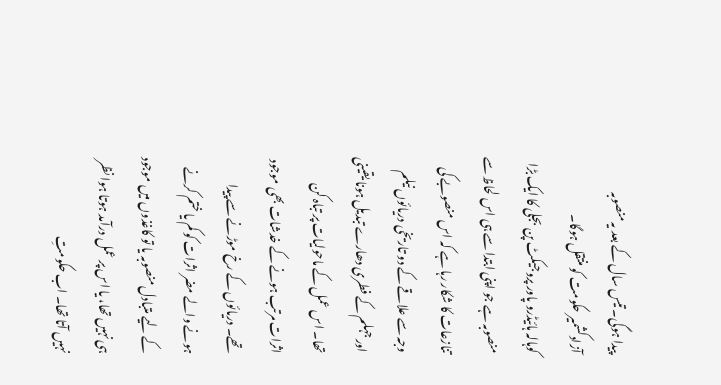پیدا ہوگی۔ تیس سال کے بعد یہ منصوبہ آزادکشمیر حکومت کو منتقل ہوگا۔
کوہالہ ہائیڈرو پاور پروجیکٹ پن بجلی کا ایک بڑا منصوبہ ہے جو اپنی ابتدا سے ہی اس لحاظ سے تنازعات کا شکار رہا ہے کہ اس منصوبے کی وجہ سے علاقے کے دو تاریخی دریائوں نیلم اور جہلم کے فطری دھارے تبدیل ہونا یقینی تھا۔ اس عمل کے ماحولیات پر تباہ کن اثرات مرتب ہونے کے خدشات بھی موجود تھے۔ دریائوں کے رخ موڑنے سے پیدا ہونے والے مضر اثرات کو کم یا ختم کرنے کے لیے متبادل منصوبہ یا تو کاغذوں میں موجود ہی نہیں تھا، یا اس پر عمل درآمد ہوتا ہوا نظر نہیں آتا تھا۔ اب حکومتِ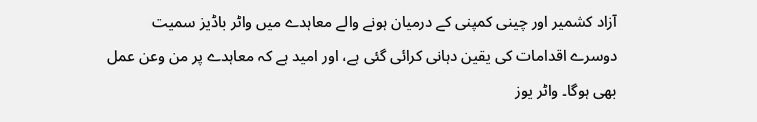آزاد کشمیر اور چینی کمپنی کے درمیان ہونے والے معاہدے میں واٹر باڈیز سمیت دوسرے اقدامات کی یقین دہانی کرائی گئی ہے، اور امید ہے کہ معاہدے پر من وعن عمل بھی ہوگا۔ واٹر یوز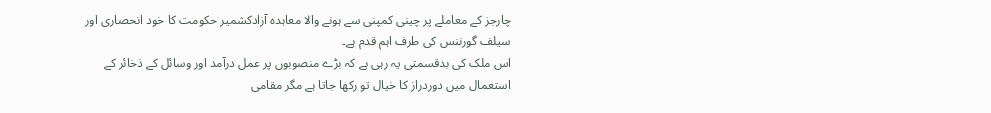چارجز کے معاملے پر چینی کمپنی سے ہونے والا معاہدہ آزادکشمیر حکومت کا خود انحصاری اور سیلف گورننس کی طرف اہم قدم ہے۔
اس ملک کی بدقسمتی یہ رہی ہے کہ بڑے منصوبوں پر عمل درآمد اور وسائل کے ذخائر کے استعمال میں دوردراز کا خیال تو رکھا جاتا ہے مگر مقامی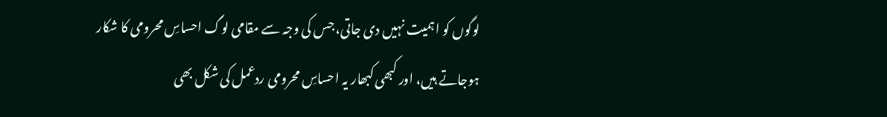لوگوں کو اہمیت نہیں دی جاتی، جس کی وجہ سے مقامی لوگ احساسِ محرومی کا شکار ہوجاتے ہیں، اور کبھی کبھار یہ احساسِ محرومی ردعمل کی شکل بھی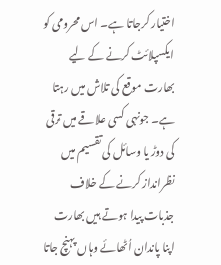اختیار کرجاتا ہے۔ اس محرومی کو ایکسپلائٹ کرنے کے لیے بھارت موقع کی تلاش میں رہتا ہے۔ جونہی کسی علاقے میں ترقی کی دوڑ یا وسائل کی تقسیم میں نظرانداز کرنے کے خلاف جذبات پیدا ہوتے ہیں بھارت اپنا پاندان اُٹھائے وہاں پہنچ جاتا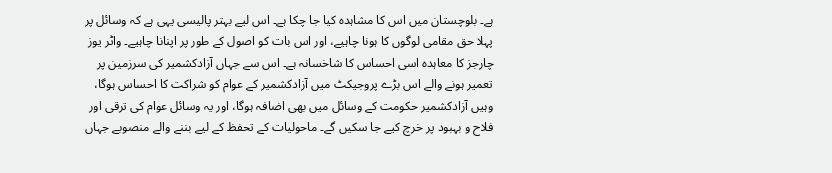ہے۔ بلوچستان میں اس کا مشاہدہ کیا جا چکا ہے۔ اس لیے بہتر پالیسی یہی ہے کہ وسائل پر پہلا حق مقامی لوگوں کا ہونا چاہیے، اور اس بات کو اصول کے طور پر اپنانا چاہیے۔ واٹر یوز چارجز کا معاہدہ اسی احساس کا شاخسانہ ہے۔ اس سے جہاں آزادکشمیر کی سرزمین پر تعمیر ہونے والے اس بڑے پروجیکٹ میں آزادکشمیر کے عوام کو شراکت کا احساس ہوگا، وہیں آزادکشمیر حکومت کے وسائل میں بھی اضافہ ہوگا، اور یہ وسائل عوام کی ترقی اور فلاح و بہبود پر خرچ کیے جا سکیں گے۔ ماحولیات کے تحفظ کے لیے بننے والے منصوبے جہاں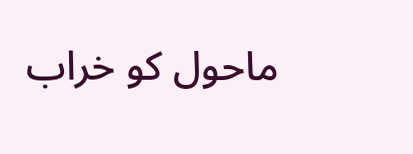ماحول کو خراب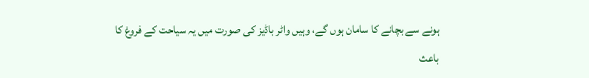ہونے سے بچانے کا سامان ہوں گے، وہیں واٹر باڈیز کی صورت میں یہ سیاحت کے فروغ کا باعث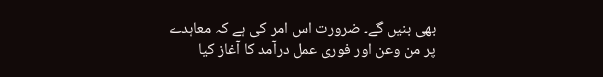بھی بنیں گے۔ ضرورت اس امر کی ہے کہ معاہدے پر من وعن اور فوری عمل درآمد کا آغاز کیا